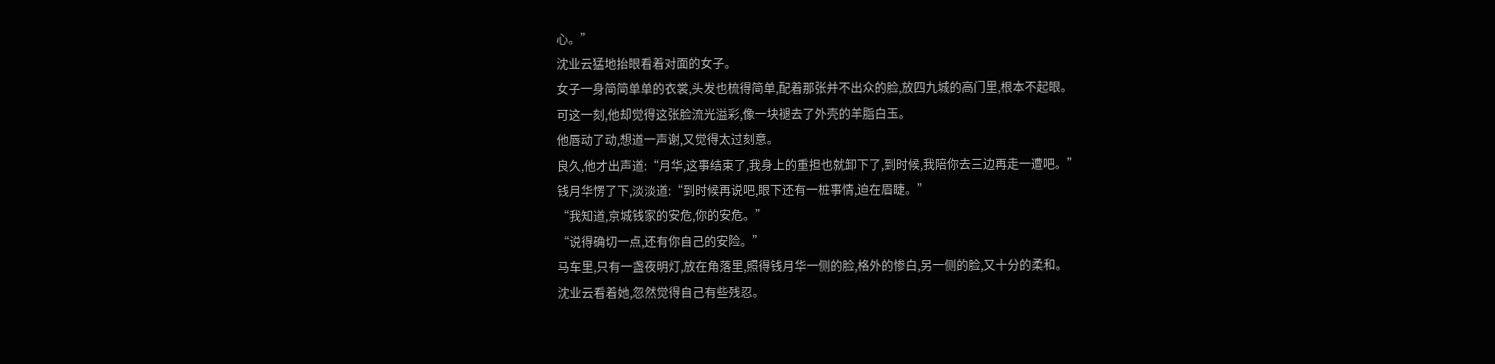心。”
沈业云猛地抬眼看着对面的女子。
女子一身简简单单的衣裳,头发也梳得简单,配着那张并不出众的脸,放四九城的高门里,根本不起眼。
可这一刻,他却觉得这张脸流光溢彩,像一块褪去了外壳的羊脂白玉。
他唇动了动,想道一声谢,又觉得太过刻意。
良久,他才出声道:“月华,这事结束了,我身上的重担也就卸下了,到时候,我陪你去三边再走一遭吧。”
钱月华愣了下,淡淡道:“到时候再说吧,眼下还有一桩事情,迫在眉睫。”
“我知道,京城钱家的安危,你的安危。”
“说得确切一点,还有你自己的安险。”
马车里,只有一盏夜明灯,放在角落里,照得钱月华一侧的脸,格外的惨白,另一侧的脸,又十分的柔和。
沈业云看着她,忽然觉得自己有些残忍。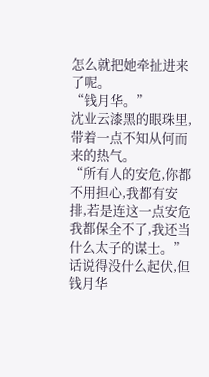怎么就把她牵扯进来了呢。
“钱月华。”
沈业云漆黑的眼珠里,带着一点不知从何而来的热气。
“所有人的安危,你都不用担心,我都有安排,若是连这一点安危我都保全不了,我还当什么太子的谋士。”
话说得没什么起伏,但钱月华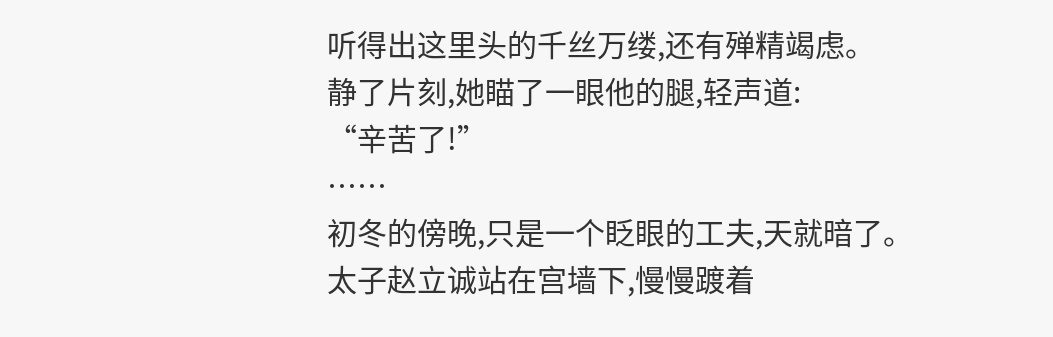听得出这里头的千丝万缕,还有殚精竭虑。
静了片刻,她瞄了一眼他的腿,轻声道:
“辛苦了!”
……
初冬的傍晚,只是一个眨眼的工夫,天就暗了。
太子赵立诚站在宫墙下,慢慢踱着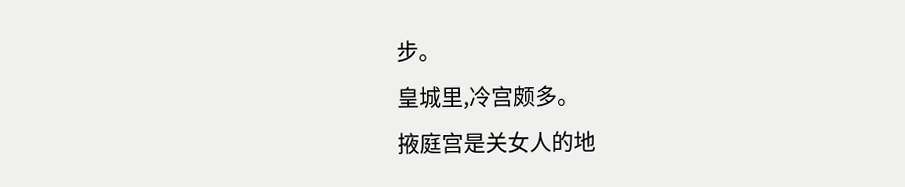步。
皇城里,冷宫颇多。
掖庭宫是关女人的地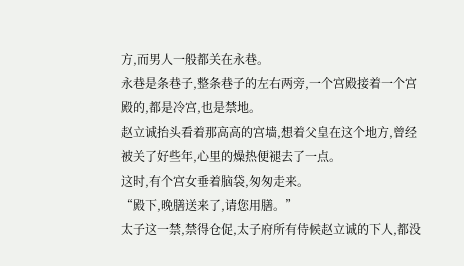方,而男人一般都关在永巷。
永巷是条巷子,整条巷子的左右两旁,一个宫殿接着一个宫殿的,都是冷宫,也是禁地。
赵立诚抬头看着那高高的宫墙,想着父皇在这个地方,曾经被关了好些年,心里的燥热便褪去了一点。
这时,有个宫女垂着脑袋,匆匆走来。
“殿下,晚膳送来了,请您用膳。”
太子这一禁,禁得仓促,太子府所有侍候赵立诚的下人,都没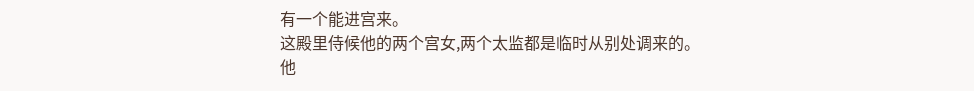有一个能进宫来。
这殿里侍候他的两个宫女,两个太监都是临时从别处调来的。
他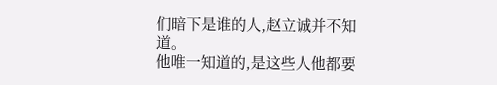们暗下是谁的人,赵立诚并不知道。
他唯一知道的,是这些人他都要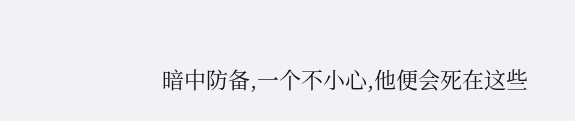暗中防备,一个不小心,他便会死在这些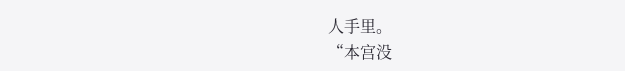人手里。
“本宫没